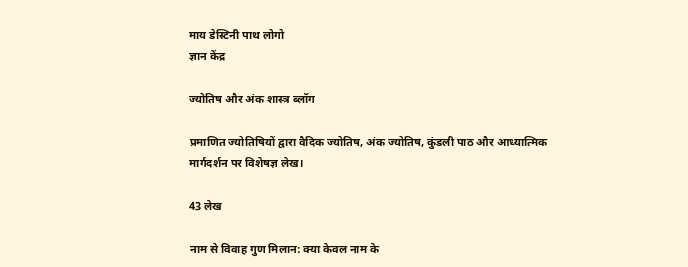माय डेस्टिनी पाथ लोगो
ज्ञान केंद्र

ज्योतिष और अंक शास्त्र ब्लॉग

प्रमाणित ज्योतिषियों द्वारा वैदिक ज्योतिष, अंक ज्योतिष, कुंडली पाठ और आध्यात्मिक मार्गदर्शन पर विशेषज्ञ लेख।

43 लेख

नाम से विवाह गुण मिलान: क्या केवल नाम के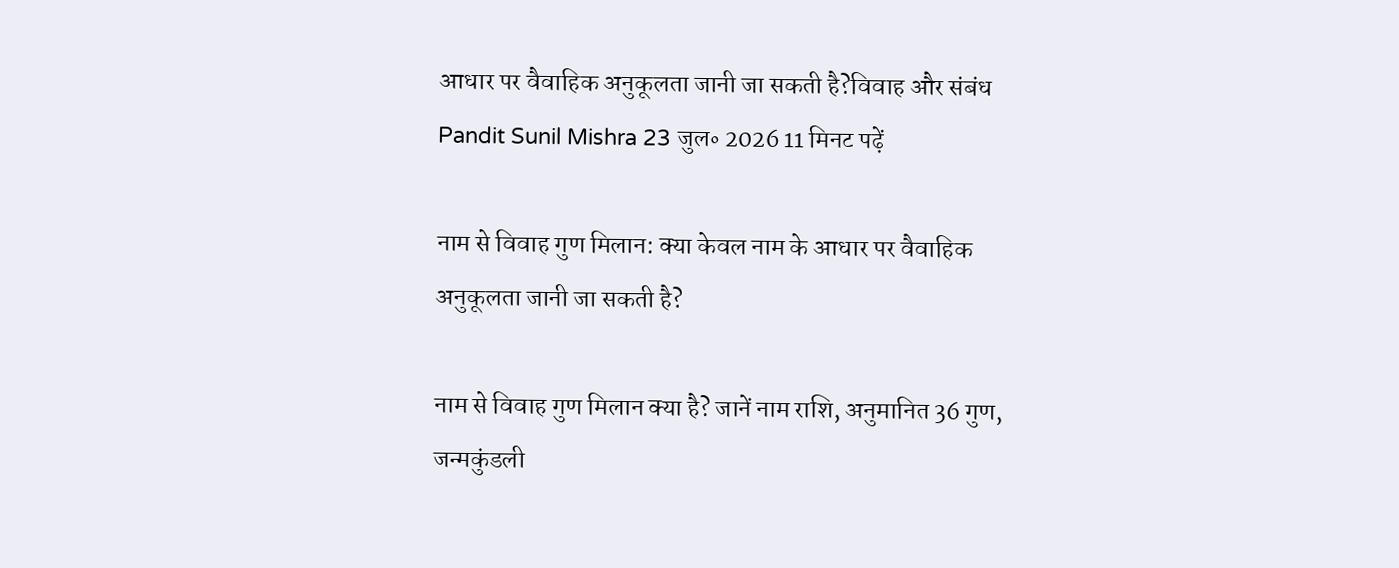आधार पर वैवाहिक अनुकूलता जानी जा सकती है?विवाह और संबंध
Pandit Sunil Mishra 23 जुल॰ 2026 11 मिनट पढ़ें

नाम से विवाह गुण मिलान: क्या केवल नाम के आधार पर वैवाहिक अनुकूलता जानी जा सकती है?

नाम से विवाह गुण मिलान क्या है? जानें नाम राशि, अनुमानित 36 गुण, जन्मकुंडली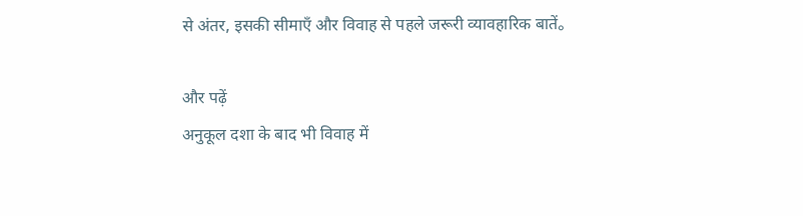से अंतर, इसकी सीमाएँ और विवाह से पहले जरूरी व्यावहारिक बातें。

और पढ़ें
अनुकूल दशा के बाद भी विवाह में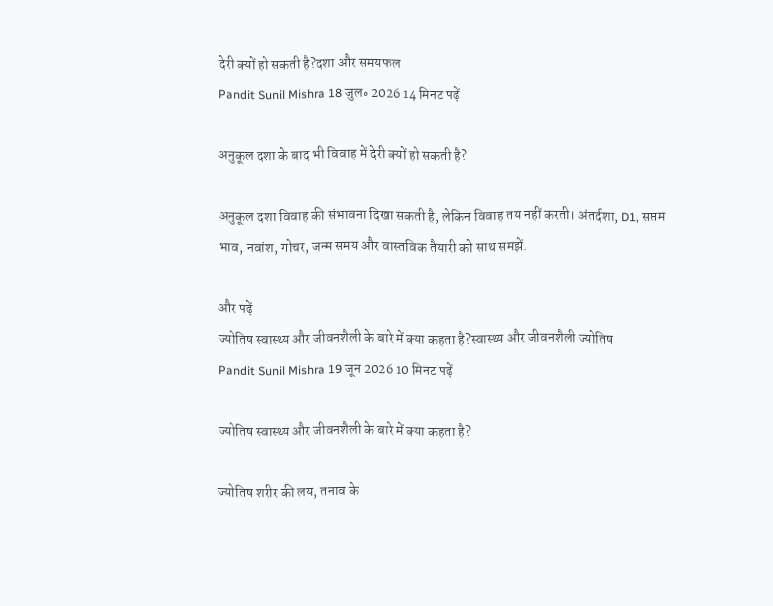देरी क्यों हो सकती है?दशा और समयफल
Pandit Sunil Mishra 18 जुल॰ 2026 14 मिनट पढ़ें

अनुकूल दशा के बाद भी विवाह में देरी क्यों हो सकती है?

अनुकूल दशा विवाह की संभावना दिखा सकती है, लेकिन विवाह तय नहीं करती। अंतर्दशा, D1, सप्तम भाव, नवांश, गोचर, जन्म समय और वास्तविक तैयारी को साथ समझें.

और पढ़ें
ज्योतिष स्वास्थ्य और जीवनशैली के बारे में क्या कहता है?स्वास्थ्य और जीवनशैली ज्योतिष
Pandit Sunil Mishra 19 जून 2026 10 मिनट पढ़ें

ज्योतिष स्वास्थ्य और जीवनशैली के बारे में क्या कहता है?

ज्योतिष शरीर की लय, तनाव के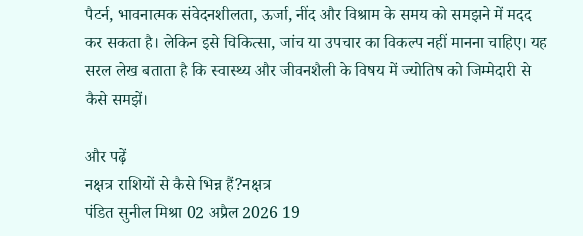पैटर्न, भावनात्मक संवेदनशीलता, ऊर्जा, नींद और विश्राम के समय को समझने में मदद कर सकता है। लेकिन इसे चिकित्सा, जांच या उपचार का विकल्प नहीं मानना चाहिए। यह सरल लेख बताता है कि स्वास्थ्य और जीवनशैली के विषय में ज्योतिष को जिम्मेदारी से कैसे समझें।

और पढ़ें
नक्षत्र राशियों से कैसे भिन्न हैं?नक्षत्र
पंडित सुनील मिश्रा 02 अप्रैल 2026 19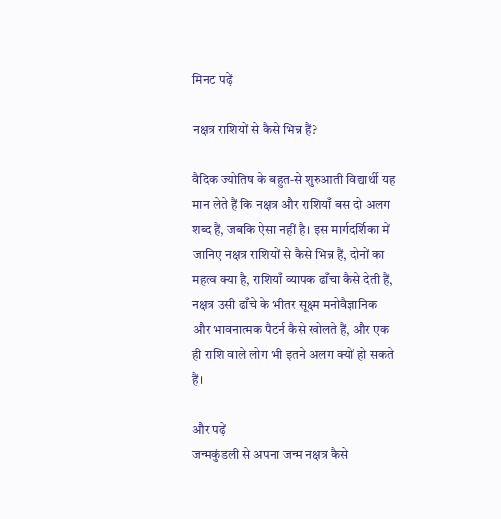मिनट पढ़ें

नक्षत्र राशियों से कैसे भिन्न हैं?

वैदिक ज्योतिष के बहुत-से शुरुआती विद्यार्थी यह मान लेते हैं कि नक्षत्र और राशियाँ बस दो अलग शब्द हैं, जबकि ऐसा नहीं है। इस मार्गदर्शिका में जानिए नक्षत्र राशियों से कैसे भिन्न हैं, दोनों का महत्व क्या है, राशियाँ व्यापक ढाँचा कैसे देती हैं, नक्षत्र उसी ढाँचे के भीतर सूक्ष्म मनोवैज्ञानिक और भावनात्मक पैटर्न कैसे खोलते हैं, और एक ही राशि वाले लोग भी इतने अलग क्यों हो सकते हैं।

और पढ़ें
जन्मकुंडली से अपना जन्म नक्षत्र कैसे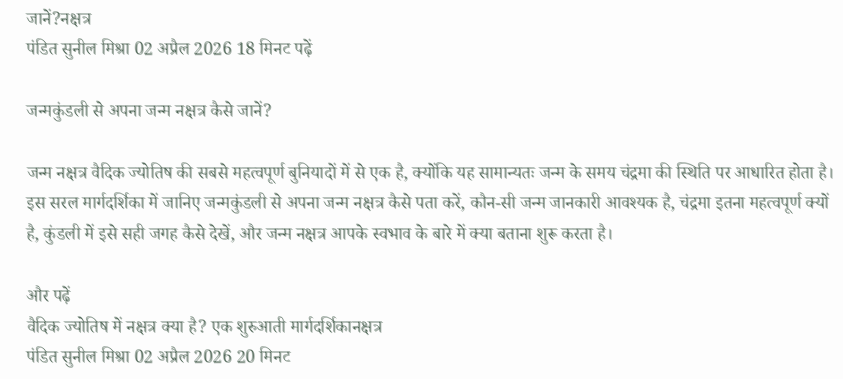जानें?नक्षत्र
पंडित सुनील मिश्रा 02 अप्रैल 2026 18 मिनट पढ़ें

जन्मकुंडली से अपना जन्म नक्षत्र कैसे जानें?

जन्म नक्षत्र वैदिक ज्योतिष की सबसे महत्वपूर्ण बुनियादों में से एक है, क्योंकि यह सामान्यतः जन्म के समय चंद्रमा की स्थिति पर आधारित होता है। इस सरल मार्गदर्शिका में जानिए जन्मकुंडली से अपना जन्म नक्षत्र कैसे पता करें, कौन-सी जन्म जानकारी आवश्यक है, चंद्रमा इतना महत्वपूर्ण क्यों है, कुंडली में इसे सही जगह कैसे देखें, और जन्म नक्षत्र आपके स्वभाव के बारे में क्या बताना शुरू करता है।

और पढ़ें
वैदिक ज्योतिष में नक्षत्र क्या है? एक शुरुआती मार्गदर्शिकानक्षत्र
पंडित सुनील मिश्रा 02 अप्रैल 2026 20 मिनट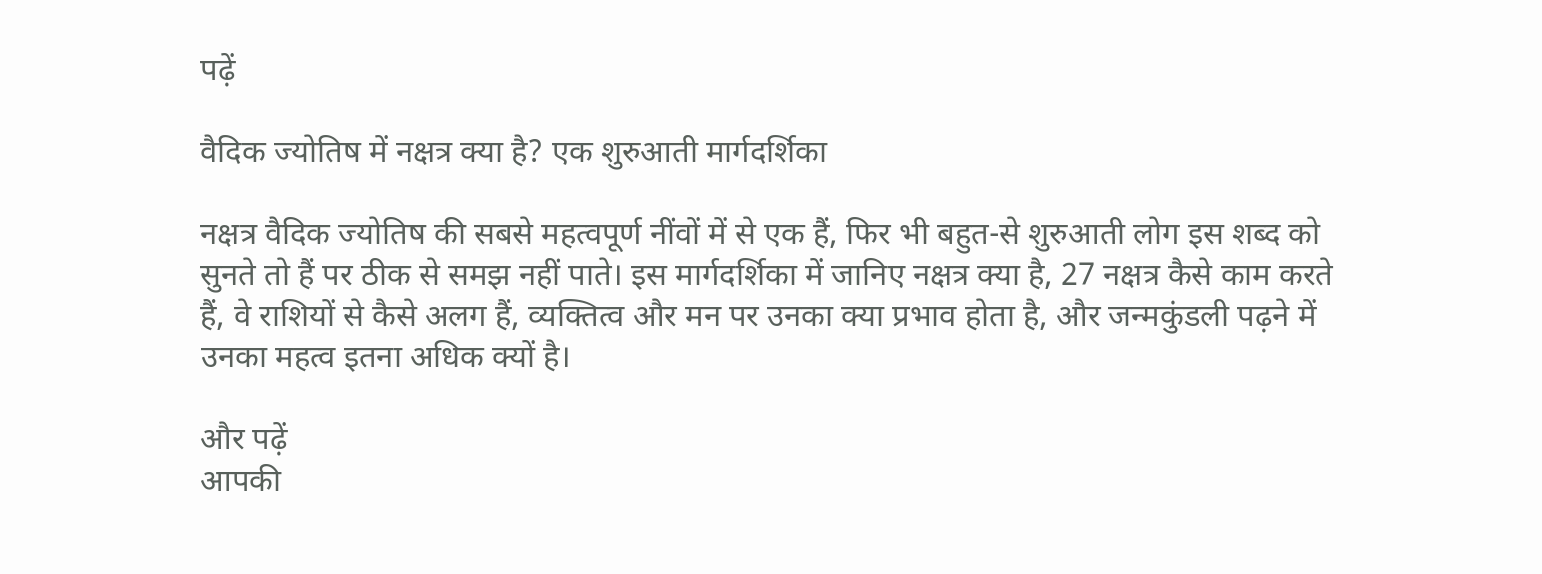पढ़ें

वैदिक ज्योतिष में नक्षत्र क्या है? एक शुरुआती मार्गदर्शिका

नक्षत्र वैदिक ज्योतिष की सबसे महत्वपूर्ण नींवों में से एक हैं, फिर भी बहुत-से शुरुआती लोग इस शब्द को सुनते तो हैं पर ठीक से समझ नहीं पाते। इस मार्गदर्शिका में जानिए नक्षत्र क्या है, 27 नक्षत्र कैसे काम करते हैं, वे राशियों से कैसे अलग हैं, व्यक्तित्व और मन पर उनका क्या प्रभाव होता है, और जन्मकुंडली पढ़ने में उनका महत्व इतना अधिक क्यों है।

और पढ़ें
आपकी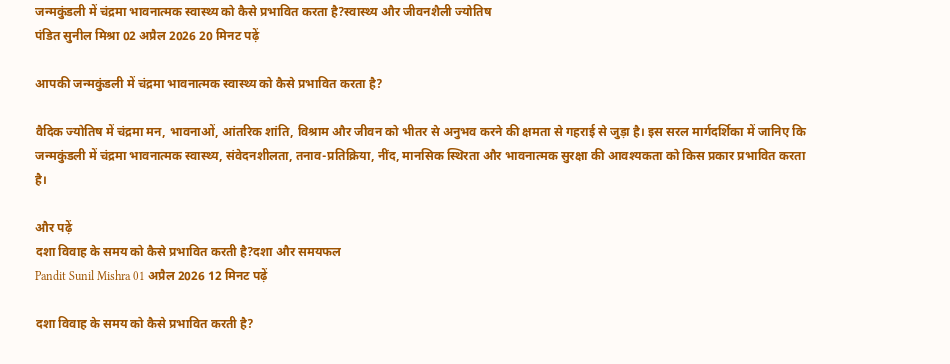जन्मकुंडली में चंद्रमा भावनात्मक स्वास्थ्य को कैसे प्रभावित करता है?स्वास्थ्य और जीवनशैली ज्योतिष
पंडित सुनील मिश्रा 02 अप्रैल 2026 20 मिनट पढ़ें

आपकी जन्मकुंडली में चंद्रमा भावनात्मक स्वास्थ्य को कैसे प्रभावित करता है?

वैदिक ज्योतिष में चंद्रमा मन, भावनाओं, आंतरिक शांति, विश्राम और जीवन को भीतर से अनुभव करने की क्षमता से गहराई से जुड़ा है। इस सरल मार्गदर्शिका में जानिए कि जन्मकुंडली में चंद्रमा भावनात्मक स्वास्थ्य, संवेदनशीलता, तनाव-प्रतिक्रिया, नींद, मानसिक स्थिरता और भावनात्मक सुरक्षा की आवश्यकता को किस प्रकार प्रभावित करता है।

और पढ़ें
दशा विवाह के समय को कैसे प्रभावित करती है?दशा और समयफल
Pandit Sunil Mishra 01 अप्रैल 2026 12 मिनट पढ़ें

दशा विवाह के समय को कैसे प्रभावित करती है?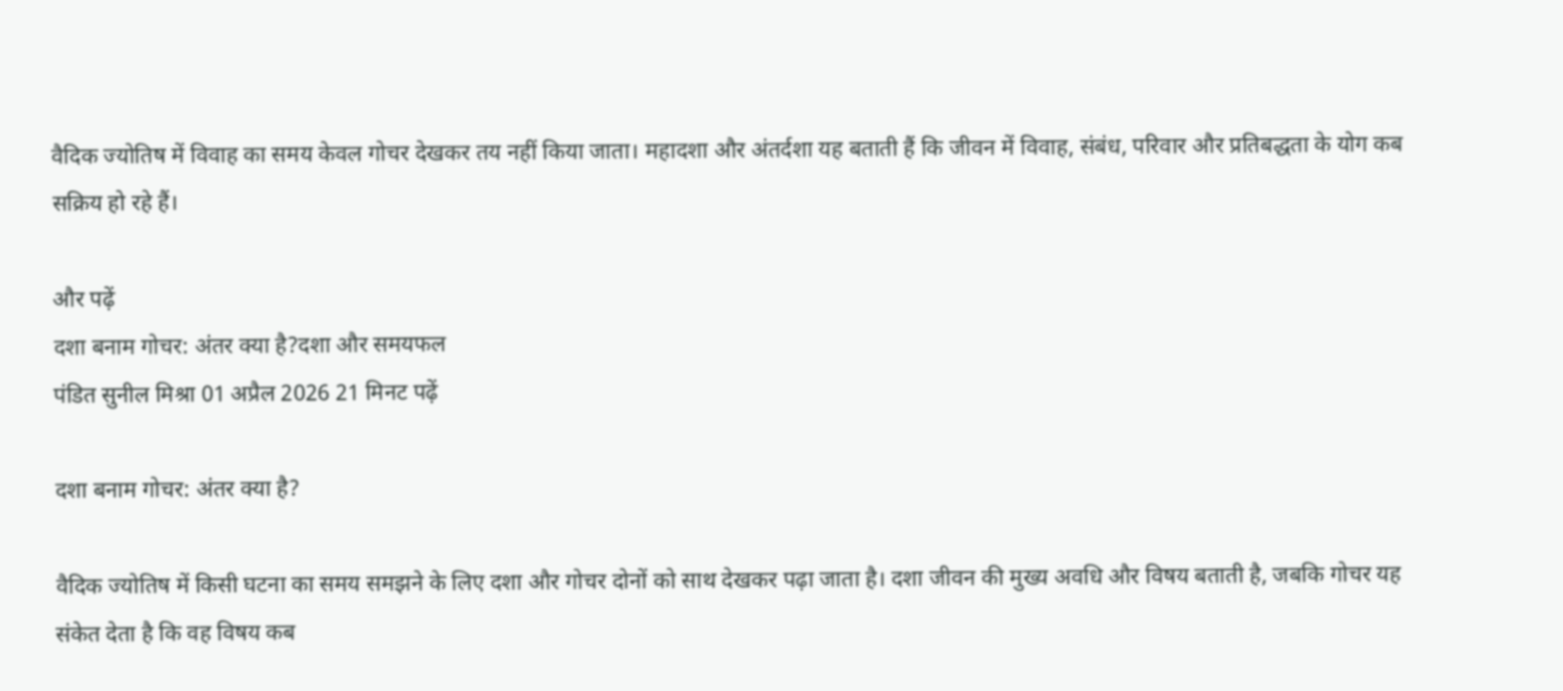वैदिक ज्योतिष में विवाह का समय केवल गोचर देखकर तय नहीं किया जाता। महादशा और अंतर्दशा यह बताती हैं कि जीवन में विवाह, संबंध, परिवार और प्रतिबद्धता के योग कब सक्रिय हो रहे हैं।

और पढ़ें
दशा बनाम गोचर: अंतर क्या है?दशा और समयफल
पंडित सुनील मिश्रा 01 अप्रैल 2026 21 मिनट पढ़ें

दशा बनाम गोचर: अंतर क्या है?

वैदिक ज्योतिष में किसी घटना का समय समझने के लिए दशा और गोचर दोनों को साथ देखकर पढ़ा जाता है। दशा जीवन की मुख्य अवधि और विषय बताती है, जबकि गोचर यह संकेत देता है कि वह विषय कब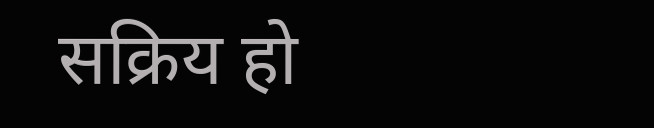सक्रिय हो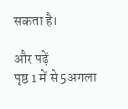सकता है।

और पढ़ें
पृष्ठ 1 में से 5अगला